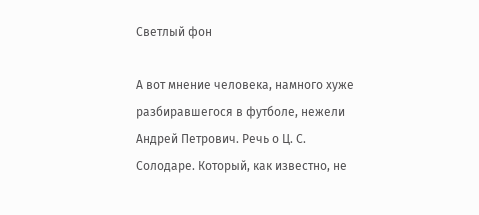Светлый фон

А вот мнение человека, намного хуже разбиравшегося в футболе, нежели Андрей Петрович. Речь о Ц. С. Солодаре. Который, как известно, не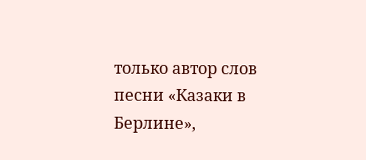только автор слов песни «Казаки в Берлине»,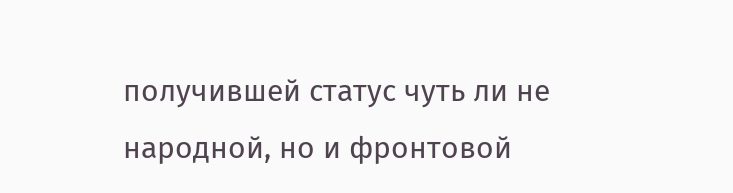получившей статус чуть ли не народной, но и фронтовой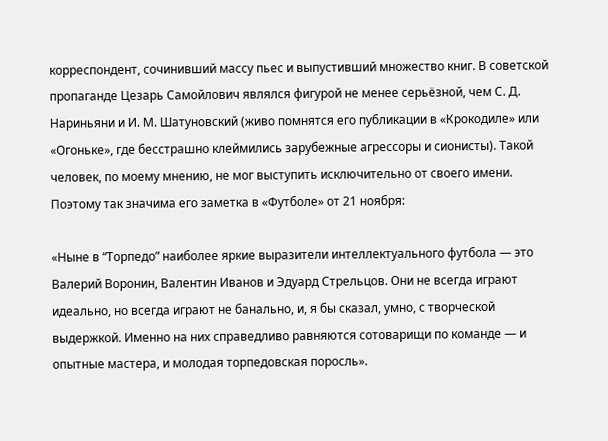корреспондент, сочинивший массу пьес и выпустивший множество книг. В советской пропаганде Цезарь Самойлович являлся фигурой не менее серьёзной, чем С. Д. Нариньяни и И. М. Шатуновский (живо помнятся его публикации в «Крокодиле» или «Огоньке», где бесстрашно клеймились зарубежные агрессоры и сионисты). Такой человек, по моему мнению, не мог выступить исключительно от своего имени. Поэтому так значима его заметка в «Футболе» от 21 ноября:

«Ныне в “Торпедо” наиболее яркие выразители интеллектуального футбола — это Валерий Воронин, Валентин Иванов и Эдуард Стрельцов. Они не всегда играют идеально, но всегда играют не банально, и, я бы сказал, умно, с творческой выдержкой. Именно на них справедливо равняются сотоварищи по команде — и опытные мастера, и молодая торпедовская поросль».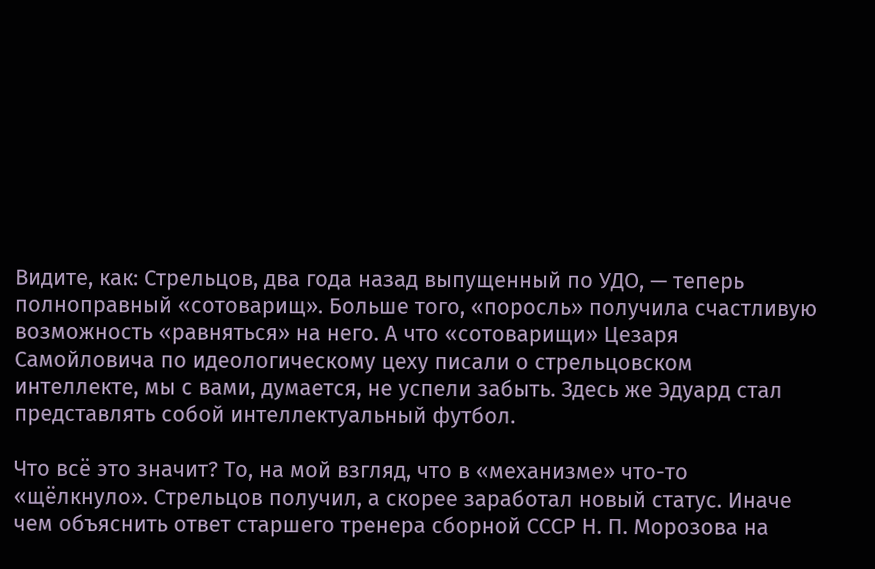Видите, как: Стрельцов, два года назад выпущенный по УДО, — теперь полноправный «сотоварищ». Больше того, «поросль» получила счастливую возможность «равняться» на него. А что «сотоварищи» Цезаря Самойловича по идеологическому цеху писали о стрельцовском интеллекте, мы с вами, думается, не успели забыть. Здесь же Эдуард стал представлять собой интеллектуальный футбол.

Что всё это значит? То, на мой взгляд, что в «механизме» что-то «щёлкнуло». Стрельцов получил, а скорее заработал новый статус. Иначе чем объяснить ответ старшего тренера сборной СССР Н. П. Морозова на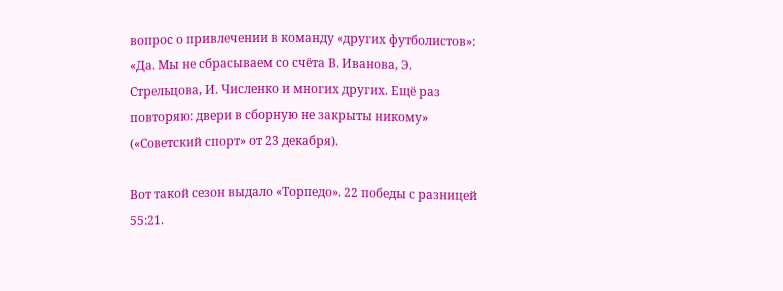вопрос о привлечении в команду «других футболистов»: «Да. Мы не сбрасываем со счёта В. Иванова, Э. Стрельцова, И. Численко и многих других. Ещё раз повторяю: двери в сборную не закрыты никому» («Советский спорт» от 23 декабря).

Вот такой сезон выдало «Торпедо». 22 победы с разницей 55:21.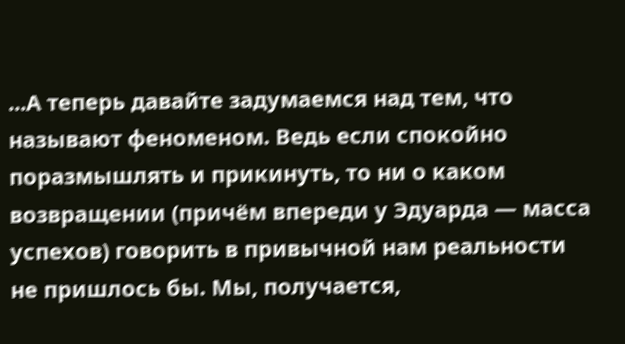...А теперь давайте задумаемся над тем, что называют феноменом. Ведь если спокойно поразмышлять и прикинуть, то ни о каком возвращении (причём впереди у Эдуарда — масса успехов) говорить в привычной нам реальности не пришлось бы. Мы, получается,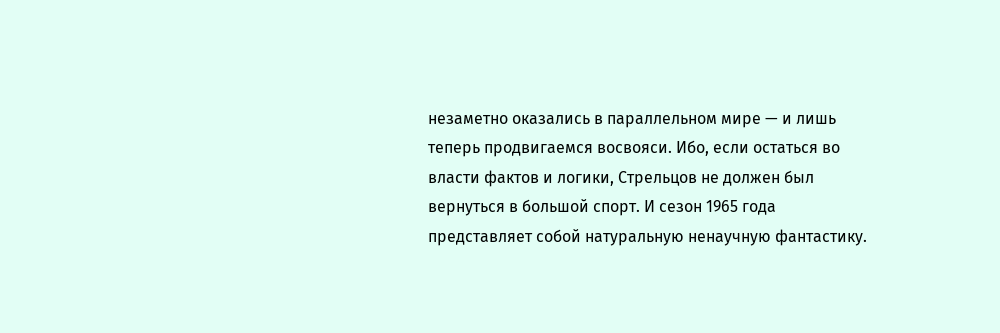незаметно оказались в параллельном мире — и лишь теперь продвигаемся восвояси. Ибо, если остаться во власти фактов и логики, Стрельцов не должен был вернуться в большой спорт. И сезон 1965 года представляет собой натуральную ненаучную фантастику.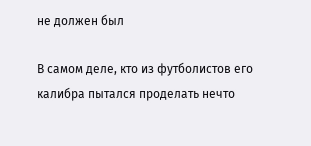не должен был

В самом деле, кто из футболистов его калибра пытался проделать нечто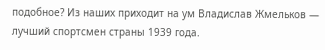подобное? Из наших приходит на ум Владислав Жмельков — лучший спортсмен страны 1939 года.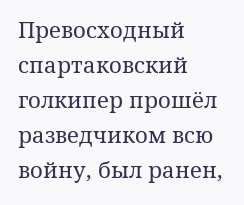Превосходный спартаковский голкипер прошёл разведчиком всю войну, был ранен,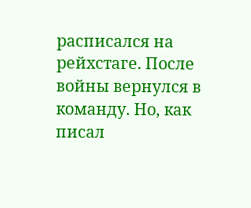расписался на рейхстаге. После войны вернулся в команду. Но, как писал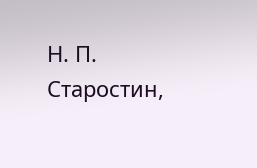Н. П. Старостин,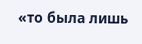«то была лишь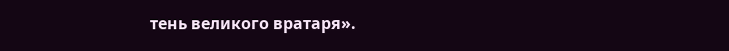тень великого вратаря».